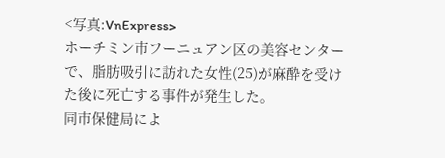<写真:VnExpress>
ホーチミン市フーニュアン区の美容センターで、脂肪吸引に訪れた女性(25)が麻酔を受けた後に死亡する事件が発生した。
同市保健局によ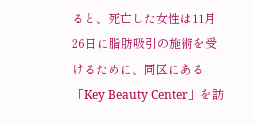ると、死亡した女性は11月26日に脂肪吸引の施術を受けるために、同区にある「Key Beauty Center」を訪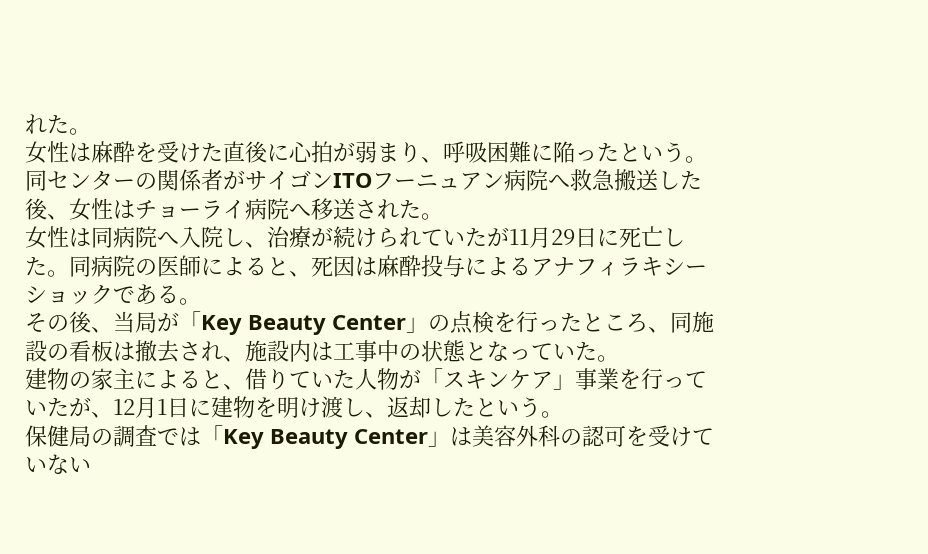れた。
女性は麻酔を受けた直後に心拍が弱まり、呼吸困難に陥ったという。
同センターの関係者がサイゴンITOフーニュアン病院へ救急搬送した後、女性はチョーライ病院へ移送された。
女性は同病院へ入院し、治療が続けられていたが11月29日に死亡した。同病院の医師によると、死因は麻酔投与によるアナフィラキシーショックである。
その後、当局が「Key Beauty Center」の点検を行ったところ、同施設の看板は撤去され、施設内は工事中の状態となっていた。
建物の家主によると、借りていた人物が「スキンケア」事業を行っていたが、12月1日に建物を明け渡し、返却したという。
保健局の調査では「Key Beauty Center」は美容外科の認可を受けていない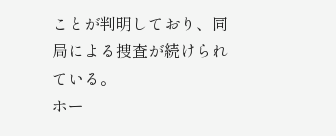ことが判明しており、同局による捜査が続けられている。
ホー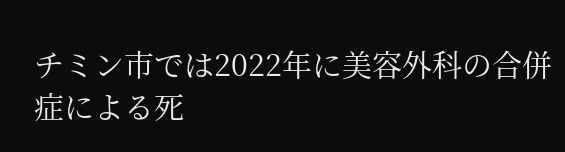チミン市では2022年に美容外科の合併症による死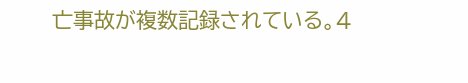亡事故が複数記録されている。4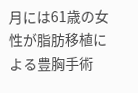月には61歳の女性が脂肪移植による豊胸手術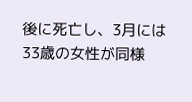後に死亡し、3月には33歳の女性が同様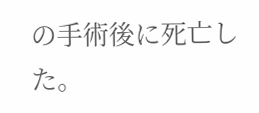の手術後に死亡した。